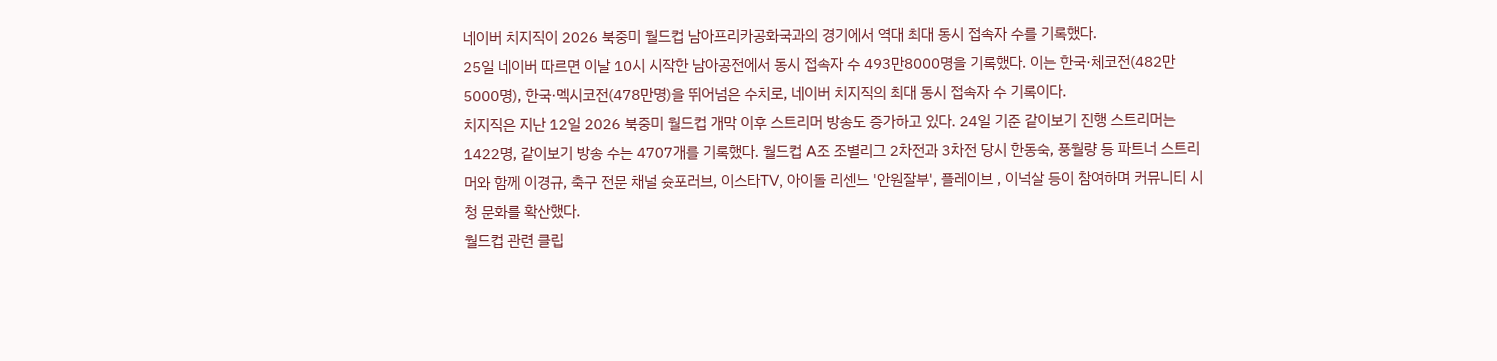네이버 치지직이 2026 북중미 월드컵 남아프리카공화국과의 경기에서 역대 최대 동시 접속자 수를 기록했다.
25일 네이버 따르면 이날 10시 시작한 남아공전에서 동시 접속자 수 493만8000명을 기록했다. 이는 한국·체코전(482만5000명), 한국·멕시코전(478만명)을 뛰어넘은 수치로, 네이버 치지직의 최대 동시 접속자 수 기록이다.
치지직은 지난 12일 2026 북중미 월드컵 개막 이후 스트리머 방송도 증가하고 있다. 24일 기준 같이보기 진행 스트리머는 1422명, 같이보기 방송 수는 4707개를 기록했다. 월드컵 A조 조별리그 2차전과 3차전 당시 한동숙, 풍월량 등 파트너 스트리머와 함께 이경규, 축구 전문 채널 슛포러브, 이스타TV, 아이돌 리센느 '안원잘부', 플레이브 , 이넉살 등이 참여하며 커뮤니티 시청 문화를 확산했다.
월드컵 관련 클립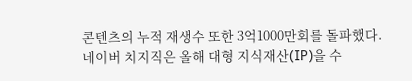콘텐츠의 누적 재생수 또한 3억1000만회를 돌파했다.
네이버 치지직은 올해 대형 지식재산(IP)을 수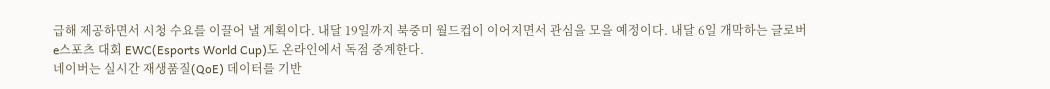급해 제공하면서 시청 수요를 이끌어 낼 계획이다. 내달 19일까지 북중미 월드컵이 이어지면서 관심을 모을 예정이다. 내달 6일 개막하는 글로버 e스포츠 대회 EWC(Esports World Cup)도 온라인에서 독점 중계한다.
네이버는 실시간 재생품질(QoE) 데이터를 기반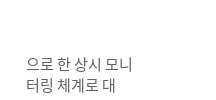으로 한 상시 모니터링 체계로 대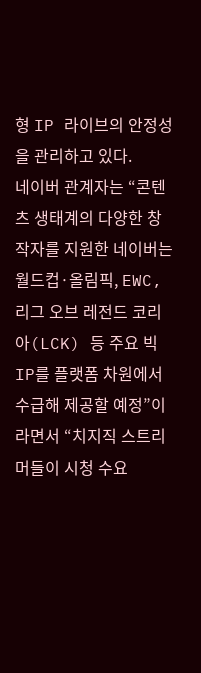형 IP 라이브의 안정성을 관리하고 있다.
네이버 관계자는 “콘텐츠 생태계의 다양한 창작자를 지원한 네이버는 월드컵·올림픽, EWC, 리그 오브 레전드 코리아(LCK) 등 주요 빅 IP를 플랫폼 차원에서 수급해 제공할 예정”이라면서 “치지직 스트리머들이 시청 수요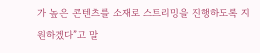가 높은 콘텐츠를 소재로 스트리밍을 진행하도록 지원하겠다”고 말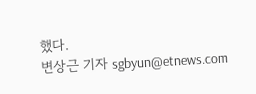했다.
변상근 기자 sgbyun@etnews.com